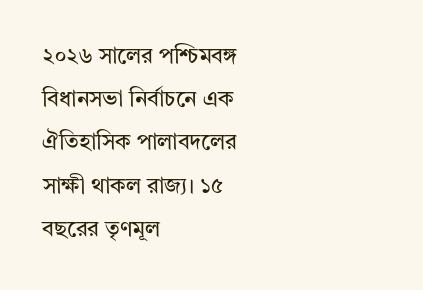২০২৬ সালের পশ্চিমবঙ্গ বিধানসভা নির্বাচনে এক ঐতিহাসিক পালাবদলের সাক্ষী থাকল রাজ্য। ১৫ বছরের তৃণমূল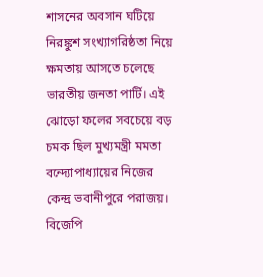শাসনের অবসান ঘটিয়ে নিরঙ্কুশ সংখ্যাগরিষ্ঠতা নিয়ে ক্ষমতায় আসতে চলেছে ভারতীয় জনতা পার্টি। এই ঝোড়ো ফলের সবচেয়ে বড় চমক ছিল মুখ্যমন্ত্রী মমতা বন্দ্যোপাধ্যায়ের নিজের কেন্দ্র ভবানীপুরে পরাজয়। বিজেপি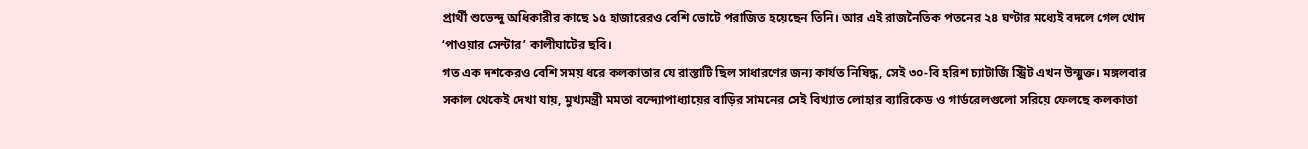প্রার্থী শুভেন্দু অধিকারীর কাছে ১৫ হাজারেরও বেশি ভোটে পরাজিত হয়েছেন তিনি। আর এই রাজনৈতিক পতনের ২৪ ঘণ্টার মধ্যেই বদলে গেল খোদ ‘পাওয়ার সেন্টার’ কালীঘাটের ছবি।
গত এক দশকেরও বেশি সময় ধরে কলকাতার যে রাস্তাটি ছিল সাধারণের জন্য কার্যত নিষিদ্ধ, সেই ৩০-বি হরিশ চ্যাটার্জি স্ট্রিট এখন উন্মুক্ত। মঙ্গলবার সকাল থেকেই দেখা যায়, মুখ্যমন্ত্রী মমতা বন্দ্যোপাধ্যায়ের বাড়ির সামনের সেই বিখ্যাত লোহার ব্যারিকেড ও গার্ডরেলগুলো সরিয়ে ফেলছে কলকাতা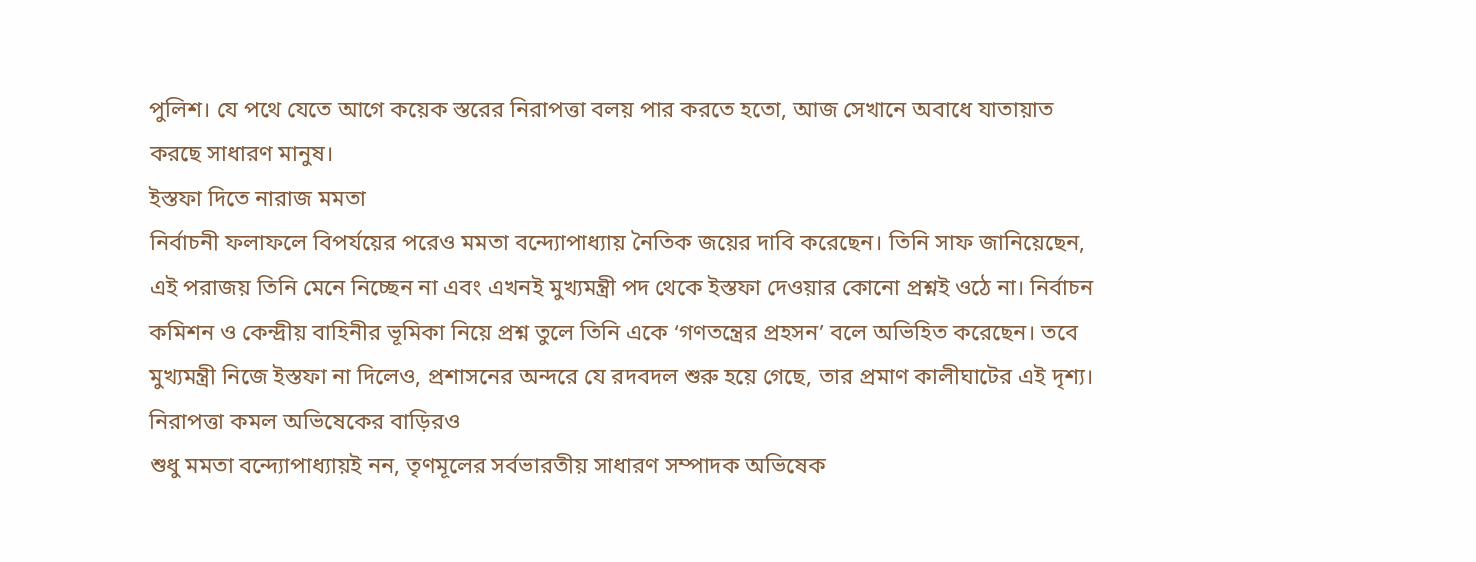পুলিশ। যে পথে যেতে আগে কয়েক স্তরের নিরাপত্তা বলয় পার করতে হতো, আজ সেখানে অবাধে যাতায়াত করছে সাধারণ মানুষ।
ইস্তফা দিতে নারাজ মমতা
নির্বাচনী ফলাফলে বিপর্যয়ের পরেও মমতা বন্দ্যোপাধ্যায় নৈতিক জয়ের দাবি করেছেন। তিনি সাফ জানিয়েছেন, এই পরাজয় তিনি মেনে নিচ্ছেন না এবং এখনই মুখ্যমন্ত্রী পদ থেকে ইস্তফা দেওয়ার কোনো প্রশ্নই ওঠে না। নির্বাচন কমিশন ও কেন্দ্রীয় বাহিনীর ভূমিকা নিয়ে প্রশ্ন তুলে তিনি একে ‘গণতন্ত্রের প্রহসন’ বলে অভিহিত করেছেন। তবে মুখ্যমন্ত্রী নিজে ইস্তফা না দিলেও, প্রশাসনের অন্দরে যে রদবদল শুরু হয়ে গেছে, তার প্রমাণ কালীঘাটের এই দৃশ্য।
নিরাপত্তা কমল অভিষেকের বাড়িরও
শুধু মমতা বন্দ্যোপাধ্যায়ই নন, তৃণমূলের সর্বভারতীয় সাধারণ সম্পাদক অভিষেক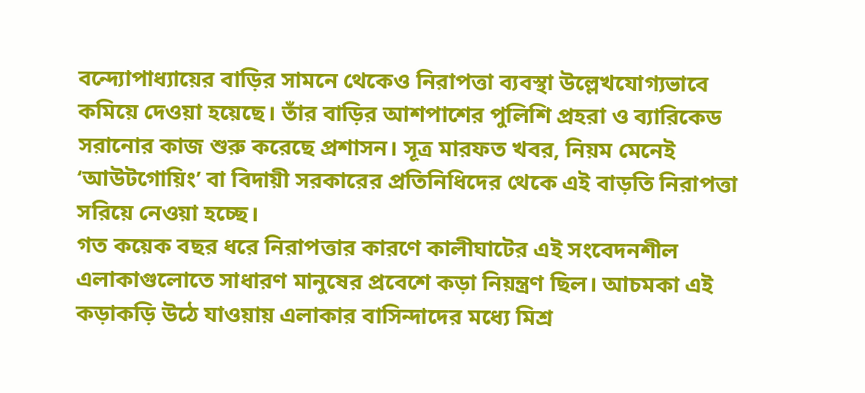বন্দ্যোপাধ্যায়ের বাড়ির সামনে থেকেও নিরাপত্তা ব্যবস্থা উল্লেখযোগ্যভাবে কমিয়ে দেওয়া হয়েছে। তাঁর বাড়ির আশপাশের পুলিশি প্রহরা ও ব্যারিকেড সরানোর কাজ শুরু করেছে প্রশাসন। সূত্র মারফত খবর, নিয়ম মেনেই ‘আউটগোয়িং’ বা বিদায়ী সরকারের প্রতিনিধিদের থেকে এই বাড়তি নিরাপত্তা সরিয়ে নেওয়া হচ্ছে।
গত কয়েক বছর ধরে নিরাপত্তার কারণে কালীঘাটের এই সংবেদনশীল এলাকাগুলোতে সাধারণ মানুষের প্রবেশে কড়া নিয়ন্ত্রণ ছিল। আচমকা এই কড়াকড়ি উঠে যাওয়ায় এলাকার বাসিন্দাদের মধ্যে মিশ্র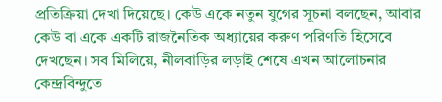প্রতিক্রিয়া দেখা দিয়েছে। কেউ একে নতুন যুগের সূচনা বলছেন, আবার কেউ বা একে একটি রাজনৈতিক অধ্যায়ের করুণ পরিণতি হিসেবে দেখছেন। সব মিলিয়ে, নীলবাড়ির লড়াই শেষে এখন আলোচনার কেন্দ্রবিন্দুতে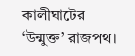কালীঘাটের ‘উন্মুক্ত’ রাজপথ।